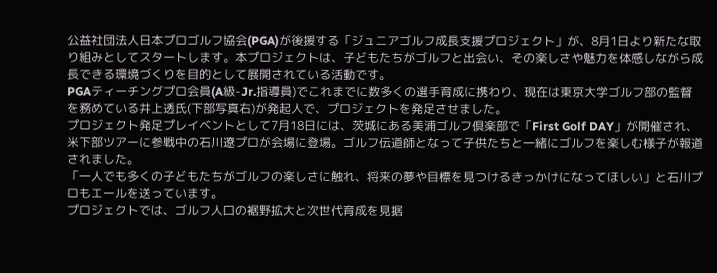公益社団法人日本プロゴルフ協会(PGA)が後援する「ジュニアゴルフ成長支援プロジェクト」が、8月1日より新たな取り組みとしてスタートします。本プロジェクトは、子どもたちがゴルフと出会い、その楽しさや魅力を体感しながら成長できる環境づくりを目的として展開されている活動です。
PGAティーチングプロ会員(A級-Jr.指導員)でこれまでに数多くの選手育成に携わり、現在は東京大学ゴルフ部の監督を務めている井上透氏(下部写真右)が発起人で、プロジェクトを発足させました。
プロジェクト発足プレイベントとして7月18日には、茨城にある美浦ゴルフ倶楽部で「First Golf DAY」が開催され、米下部ツアーに参戦中の石川遼プロが会場に登場。ゴルフ伝道師となって子供たちと一緒にゴルフを楽しむ様子が報道されました。
「一人でも多くの子どもたちがゴルフの楽しさに触れ、将来の夢や目標を見つけるきっかけになってほしい」と石川プロもエールを送っています。
プロジェクトでは、ゴルフ人口の裾野拡大と次世代育成を見据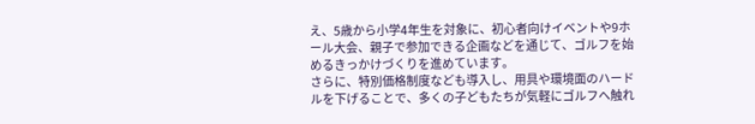え、5歳から小学4年生を対象に、初心者向けイベントや9ホール大会、親子で参加できる企画などを通じて、ゴルフを始めるきっかけづくりを進めています。
さらに、特別価格制度なども導入し、用具や環境面のハードルを下げることで、多くの子どもたちが気軽にゴルフへ触れ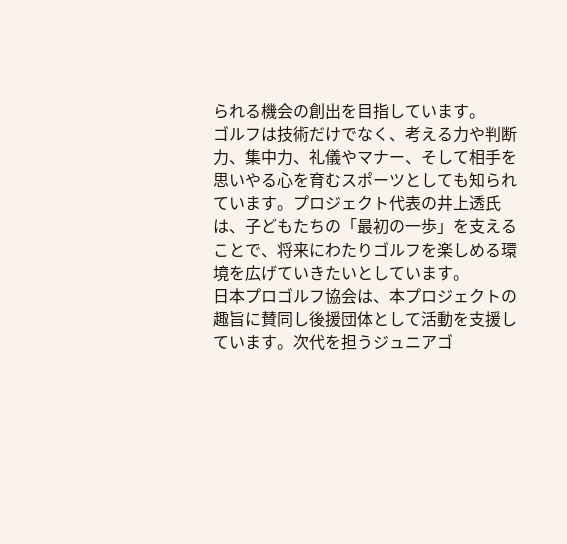られる機会の創出を目指しています。
ゴルフは技術だけでなく、考える力や判断力、集中力、礼儀やマナー、そして相手を思いやる心を育むスポーツとしても知られています。プロジェクト代表の井上透氏は、子どもたちの「最初の一歩」を支えることで、将来にわたりゴルフを楽しめる環境を広げていきたいとしています。
日本プロゴルフ協会は、本プロジェクトの趣旨に賛同し後援団体として活動を支援しています。次代を担うジュニアゴ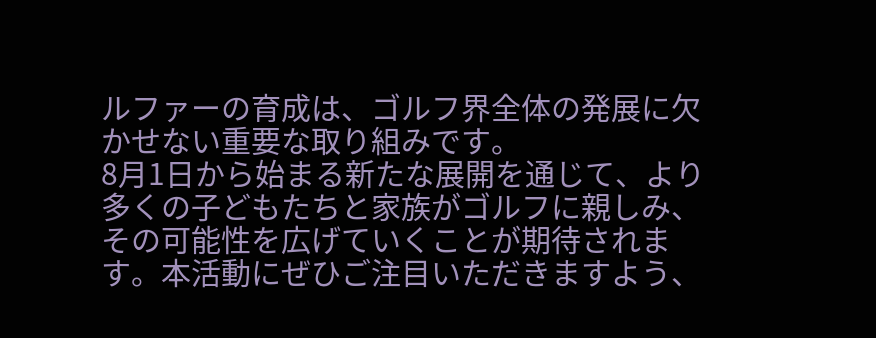ルファーの育成は、ゴルフ界全体の発展に欠かせない重要な取り組みです。
8月1日から始まる新たな展開を通じて、より多くの子どもたちと家族がゴルフに親しみ、その可能性を広げていくことが期待されます。本活動にぜひご注目いただきますよう、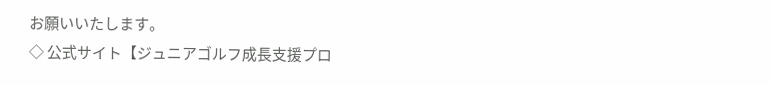お願いいたします。
◇ 公式サイト【ジュニアゴルフ成長支援プロ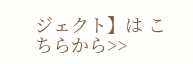ジェクト】は こちらから>>